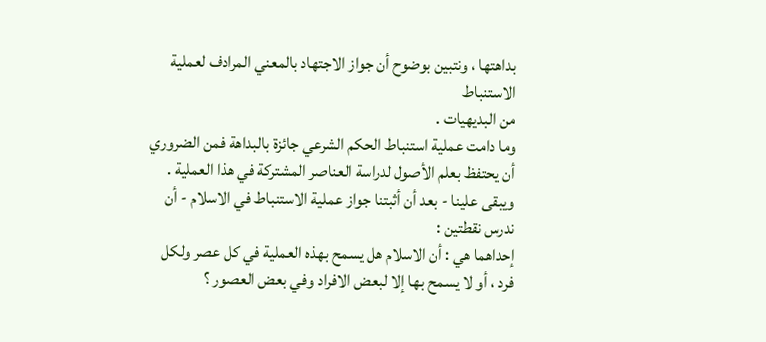بداهتها ، ونتبين بوضوح أن جواز الاجتهاد بالمعني المرادف لعملية الاستنباط
من البديهيات .
وما دامت عملية استنباط الحكم الشرعي جائزة بالبداهة فمن الضروري
أن يحتفظ بعلم الأصول لدراسة العناصر المشتركة في هذا العملية .
ويبقى علينا - بعد أن أثبتنا جواز عملية الاستنباط في الاسلام - أن
ندرس نقطتين :
إحداهما هي : أن الاسلام هل يسمح بهذه العملية في كل عصر ولكل
فرد ، أو لا يسمح بها إلا لبعض الافراد وفي بعض العصور ؟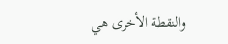والنقطة الأخرى هي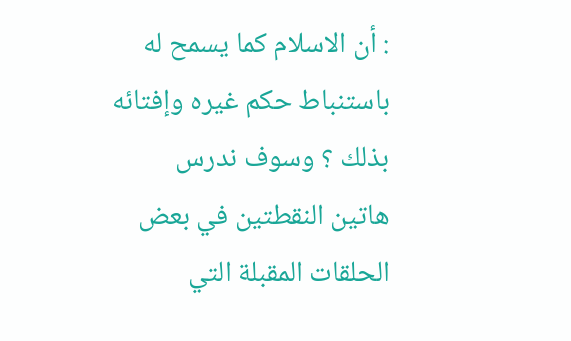: أن الاسلام كما يسمح له باستنباط حكم غيره وإفتائه بذلك ؟ وسوف ندرس
هاتين النقطتين في بعض الحلقات المقبلة التي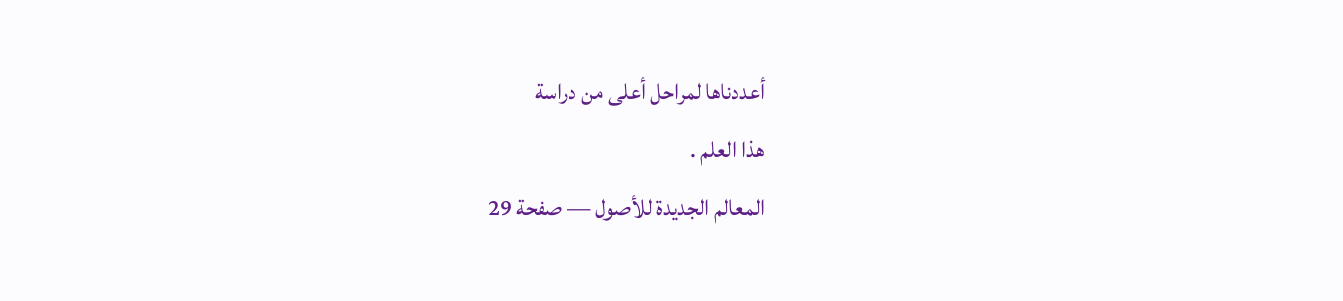أعددناها لمراحل أعلى من دراسة
هذا العلم .
المعالم الجديدة للأصول — صفحة 29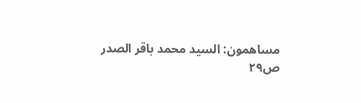مساهمون: السيد محمد باقر الصدر
ص٢٩